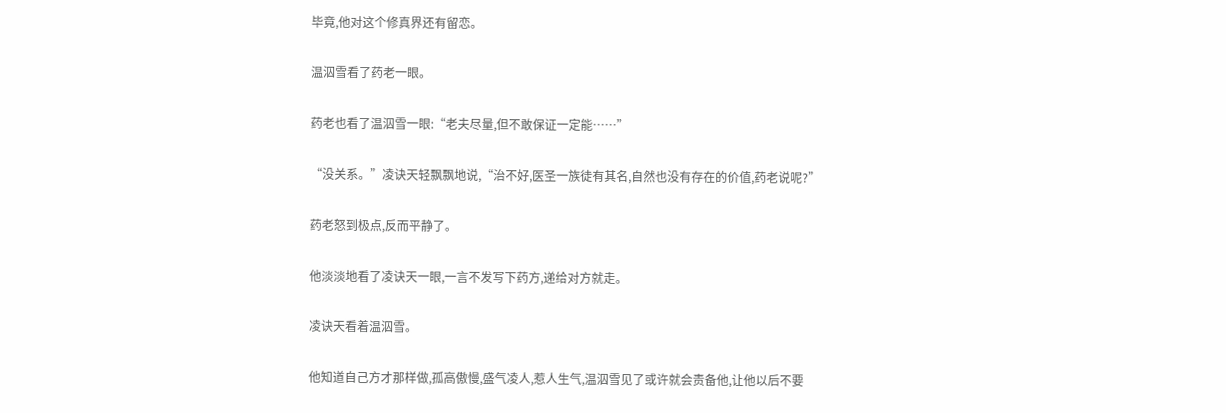毕竟,他对这个修真界还有留恋。

温泅雪看了药老一眼。

药老也看了温泅雪一眼:“老夫尽量,但不敢保证一定能……”

“没关系。”凌诀天轻飘飘地说,“治不好,医圣一族徒有其名,自然也没有存在的价值,药老说呢?”

药老怒到极点,反而平静了。

他淡淡地看了凌诀天一眼,一言不发写下药方,递给对方就走。

凌诀天看着温泅雪。

他知道自己方才那样做,孤高傲慢,盛气凌人,惹人生气,温泅雪见了或许就会责备他,让他以后不要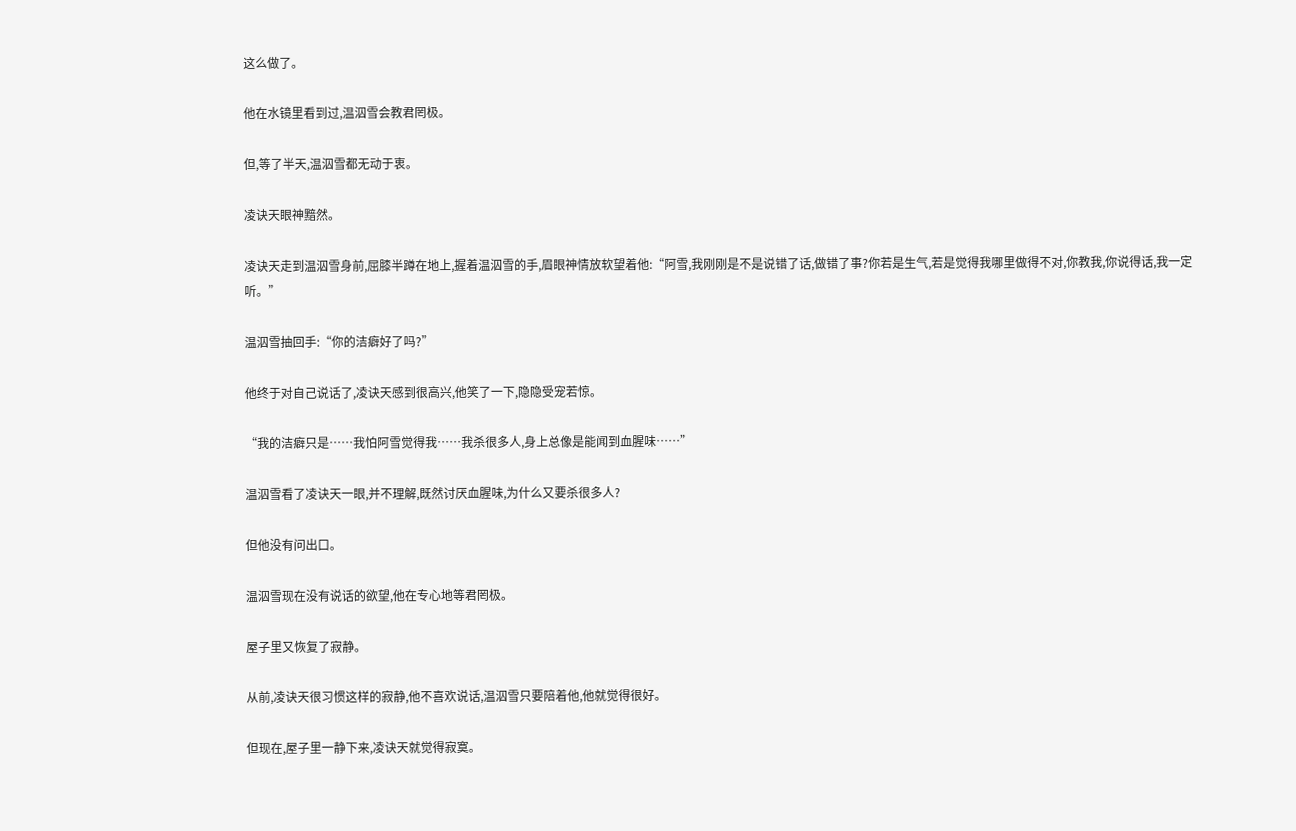这么做了。

他在水镜里看到过,温泅雪会教君罔极。

但,等了半天,温泅雪都无动于衷。

凌诀天眼神黯然。

凌诀天走到温泅雪身前,屈膝半蹲在地上,握着温泅雪的手,眉眼神情放软望着他:“阿雪,我刚刚是不是说错了话,做错了事?你若是生气,若是觉得我哪里做得不对,你教我,你说得话,我一定听。”

温泅雪抽回手:“你的洁癖好了吗?”

他终于对自己说话了,凌诀天感到很高兴,他笑了一下,隐隐受宠若惊。

“我的洁癖只是……我怕阿雪觉得我……我杀很多人,身上总像是能闻到血腥味……”

温泅雪看了凌诀天一眼,并不理解,既然讨厌血腥味,为什么又要杀很多人?

但他没有问出口。

温泅雪现在没有说话的欲望,他在专心地等君罔极。

屋子里又恢复了寂静。

从前,凌诀天很习惯这样的寂静,他不喜欢说话,温泅雪只要陪着他,他就觉得很好。

但现在,屋子里一静下来,凌诀天就觉得寂寞。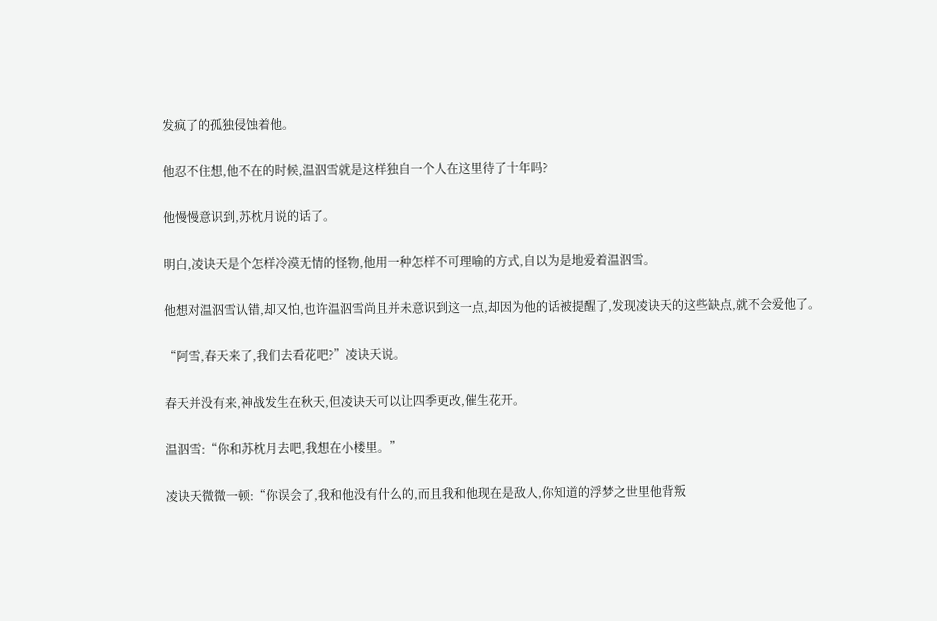发疯了的孤独侵蚀着他。

他忍不住想,他不在的时候,温泅雪就是这样独自一个人在这里待了十年吗?

他慢慢意识到,苏枕月说的话了。

明白,凌诀天是个怎样冷漠无情的怪物,他用一种怎样不可理喻的方式,自以为是地爱着温泅雪。

他想对温泅雪认错,却又怕,也许温泅雪尚且并未意识到这一点,却因为他的话被提醒了,发现凌诀天的这些缺点,就不会爱他了。

“阿雪,春天来了,我们去看花吧?”凌诀天说。

春天并没有来,神战发生在秋天,但凌诀天可以让四季更改,催生花开。

温泅雪:“你和苏枕月去吧,我想在小楼里。”

凌诀天微微一顿:“你误会了,我和他没有什么的,而且我和他现在是敌人,你知道的浮梦之世里他背叛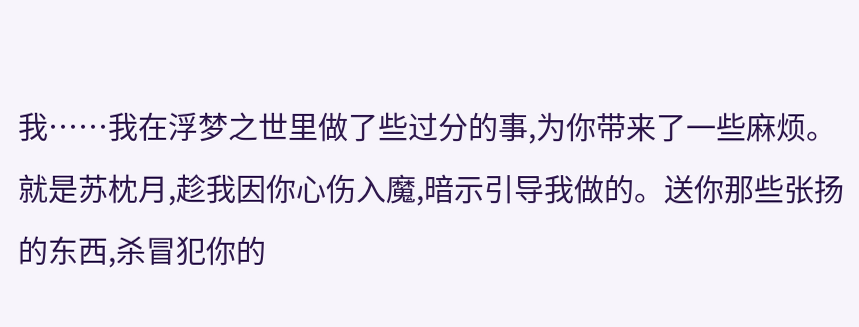我……我在浮梦之世里做了些过分的事,为你带来了一些麻烦。就是苏枕月,趁我因你心伤入魔,暗示引导我做的。送你那些张扬的东西,杀冒犯你的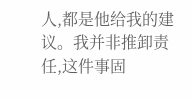人,都是他给我的建议。我并非推卸责任,这件事固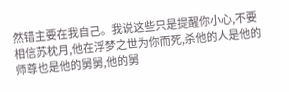然错主要在我自己。我说这些只是提醒你小心,不要相信苏枕月,他在浮梦之世为你而死,杀他的人是他的师尊也是他的舅舅,他的舅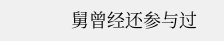舅曾经还参与过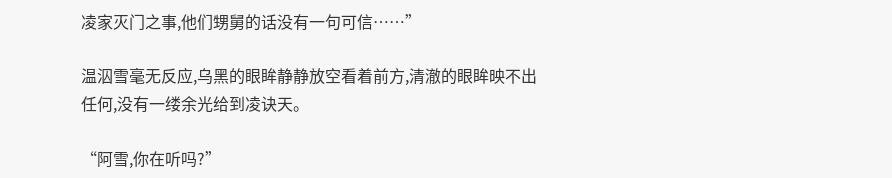凌家灭门之事,他们甥舅的话没有一句可信……”

温泅雪毫无反应,乌黑的眼眸静静放空看着前方,清澈的眼眸映不出任何,没有一缕余光给到凌诀天。

“阿雪,你在听吗?”